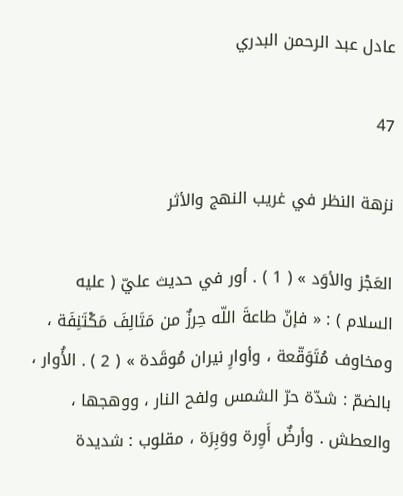عادل عبد الرحمن البدري

47

نزهة النظر في غريب النهج والأثر

العَجْز والأوَد » ( 1 ) . أور في حديث عليّ ( عليه السلام ) : « فإنّ طاعةَ اللّه حِرزٌ من مَتَالِفَ مَكْتَنِفَة ، ومخاوف مُتَوَقّعة ، وأوارِ نيران مُوقَدة » ( 2 ) . الأُوار ، بالضمّ : شدّة حرّ الشمس ولفح النار ، ووهجها ، والعطش . وأرضٌ أَوِرة ووَبِرَة ، مقلوب : شديدة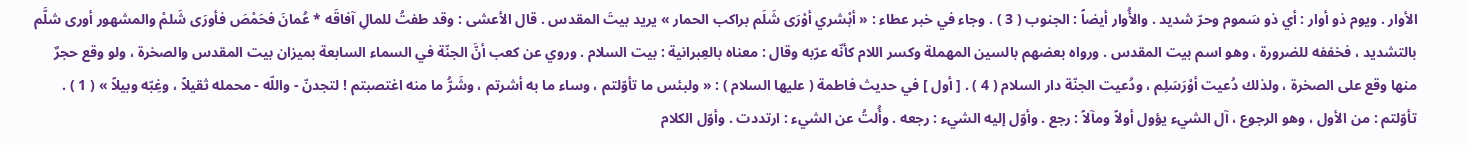الأوار . ويوم ذو أوار : أي ذو سَموم وحرّ شديد . والأُوار أيضاً : الجنوب ( 3 ) . وجاء في خبر عطاء : « أبْشري أوْرَى شَلَم براكب الحمار » يريد بيتَ المقدس . قال الأعشى : وقد طفتُ للمالِ آفاقَه * عُمانَ فحَمْصَ فأورَى شَلمْ والمشهور أورى شلَّم بالتشديد ، فخففه للضرورة ، وهو اسم بيت المقدس . ورواه بعضهم بالسين المهملة وكسر اللام كأنّه عرّبه وقال : معناه بالعِبرانية : بيت السلام . وروي عن كعب أنَّ الجنّة في السماء السابعة بميزان بيت المقدس والصخرة ، ولو وقع حجرٌ منها وقع على الصخرة ، ولذلك دُعيت أوْرَسَلِم ، ودُعيت الجنّة دار السلام ( 4 ) . [ أول ] في حديث فاطمة ( عليها السلام ) : « ولبئس ما تأوّلتم ، وساء ما به أشرتم ، وشَرُّ ما منه اغتصبتم ! لتجدنّ - واللّه - محمله ثقيلاً ، وغِبّه وبيلاً » ( 1 ) . تأوّلتم : من الأول ، وهو الرجوع ، آل الشيء يؤول أولاً ومآلاً : رجع . وأوّل إليه الشيء : رجعه . وأُلتُ عن الشيء : ارتددت . وأوّل الكلام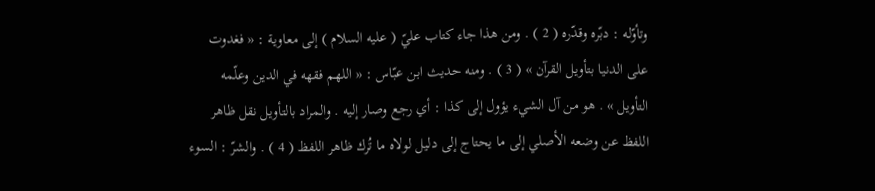وتأوّله : دبّره وقدّره ( 2 ) . ومن هذا جاء كتاب عليّ ( عليه السلام ) إلى معاوية : « فغدوت على الدنيا بتأويل القرآن » ( 3 ) . ومنه حديث ابن عبّاس : « اللهم فقهه في الدين وعلّمه التأويل » . هو من آل الشيء يؤول إلى كذا : أي رجع وصار إليه . والمراد بالتأويل نقل ظاهر اللفظ عن وضعه الأصلي إلى ما يحتاج إلى دليل لولاه ما تُرك ظاهر اللفظ ( 4 ) . والشرّ : السوء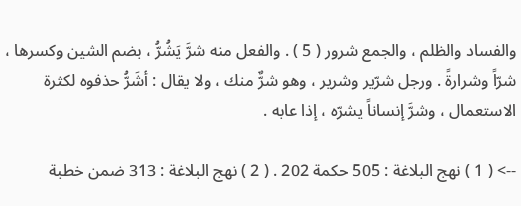والفساد والظلم ، والجمع شرور ( 5 ) . والفعل منه شرَّ يَشُرُّ ، بضم الشين وكسرها ، شرّاً وشرارةً . ورجل شرّير وشرير ، وهو شرٌّ منك ، ولا يقال : أشَرُّ حذفوه لكثرة الاستعمال ، وشرَّ إنساناً يشرّه ، إذا عابه .

--> ( 1 ) نهج البلاغة : 505 حكمة 202 . ( 2 ) نهج البلاغة : 313 ضمن خطبة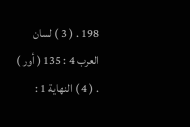198 . ( 3 ) لسان العرب 4 : 135 ( أور ) . ( 4 ) النهاية 1 :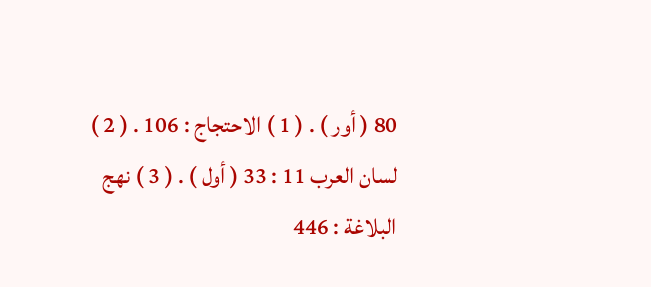80 ( أور ) . ( 1 ) الاحتجاج : 106 . ( 2 ) لسان العرب 11 : 33 ( أول ) . ( 3 ) نهج البلاغة : 446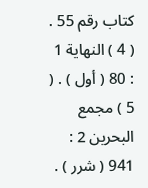كتاب رقم 55 . ( 4 ) النهاية 1 : 80 ( أول ) . ( 5 ) مجمع البحرين 2 : 941 ( شرر ) .